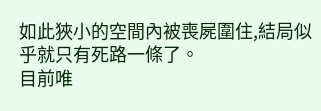如此狹小的空間內被喪屍圍住,結局似乎就只有死路一條了。
目前唯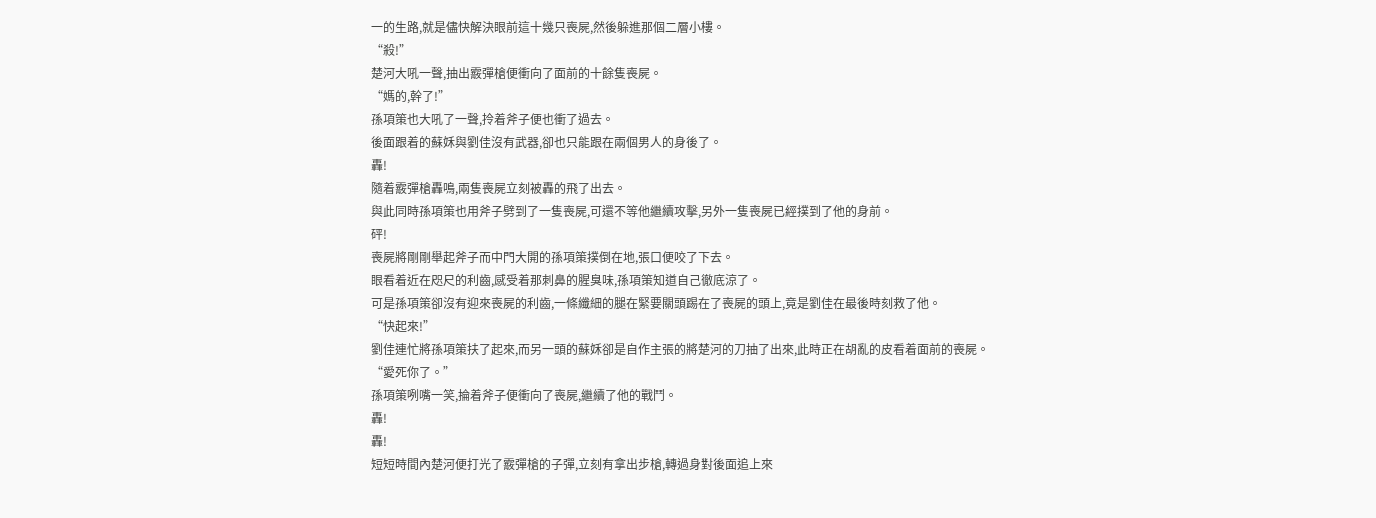一的生路,就是儘快解決眼前這十幾只喪屍,然後躲進那個二層小樓。
“殺!”
楚河大吼一聲,抽出霰彈槍便衝向了面前的十餘隻喪屍。
“媽的,幹了!”
孫項策也大吼了一聲,拎着斧子便也衝了過去。
後面跟着的蘇姀與劉佳沒有武器,卻也只能跟在兩個男人的身後了。
轟!
隨着霰彈槍轟鳴,兩隻喪屍立刻被轟的飛了出去。
與此同時孫項策也用斧子劈到了一隻喪屍,可還不等他繼續攻擊,另外一隻喪屍已經撲到了他的身前。
砰!
喪屍將剛剛舉起斧子而中門大開的孫項策撲倒在地,張口便咬了下去。
眼看着近在咫尺的利齒,感受着那刺鼻的腥臭味,孫項策知道自己徹底涼了。
可是孫項策卻沒有迎來喪屍的利齒,一條纖細的腿在緊要關頭踢在了喪屍的頭上,竟是劉佳在最後時刻救了他。
“快起來!”
劉佳連忙將孫項策扶了起來,而另一頭的蘇姀卻是自作主張的將楚河的刀抽了出來,此時正在胡亂的皮看着面前的喪屍。
“愛死你了。”
孫項策咧嘴一笑,掄着斧子便衝向了喪屍,繼續了他的戰鬥。
轟!
轟!
短短時間內楚河便打光了霰彈槍的子彈,立刻有拿出步槍,轉過身對後面追上來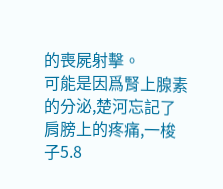的喪屍射擊。
可能是因爲腎上腺素的分泌,楚河忘記了肩膀上的疼痛,一梭子5.8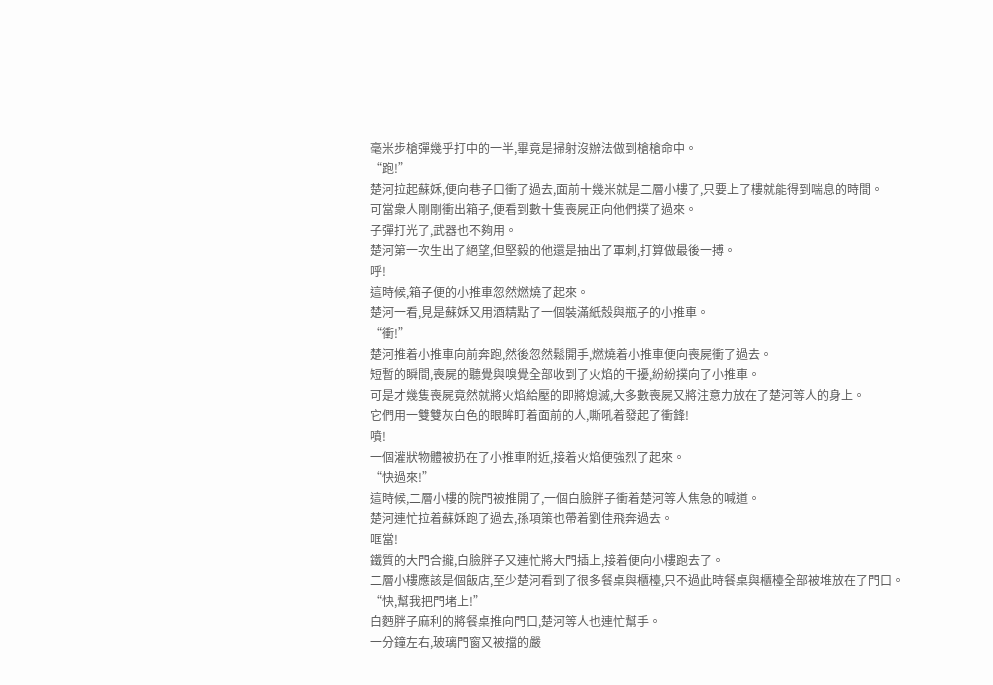毫米步槍彈幾乎打中的一半,畢竟是掃射沒辦法做到槍槍命中。
“跑!”
楚河拉起蘇姀,便向巷子口衝了過去,面前十幾米就是二層小樓了,只要上了樓就能得到喘息的時間。
可當衆人剛剛衝出箱子,便看到數十隻喪屍正向他們撲了過來。
子彈打光了,武器也不夠用。
楚河第一次生出了絕望,但堅毅的他還是抽出了軍刺,打算做最後一搏。
呼!
這時候,箱子便的小推車忽然燃燒了起來。
楚河一看,見是蘇姀又用酒精點了一個裝滿紙殼與瓶子的小推車。
“衝!”
楚河推着小推車向前奔跑,然後忽然鬆開手,燃燒着小推車便向喪屍衝了過去。
短暫的瞬間,喪屍的聽覺與嗅覺全部收到了火焰的干擾,紛紛撲向了小推車。
可是才幾隻喪屍竟然就將火焰給壓的即將熄滅,大多數喪屍又將注意力放在了楚河等人的身上。
它們用一雙雙灰白色的眼眸盯着面前的人,嘶吼着發起了衝鋒!
噴!
一個灌狀物體被扔在了小推車附近,接着火焰便強烈了起來。
“快過來!”
這時候,二層小樓的院門被推開了,一個白臉胖子衝着楚河等人焦急的喊道。
楚河連忙拉着蘇姀跑了過去,孫項策也帶着劉佳飛奔過去。
哐當!
鐵質的大門合攏,白臉胖子又連忙將大門插上,接着便向小樓跑去了。
二層小樓應該是個飯店,至少楚河看到了很多餐桌與櫃檯,只不過此時餐桌與櫃檯全部被堆放在了門口。
“快,幫我把門堵上!”
白麪胖子麻利的將餐桌推向門口,楚河等人也連忙幫手。
一分鐘左右,玻璃門窗又被擋的嚴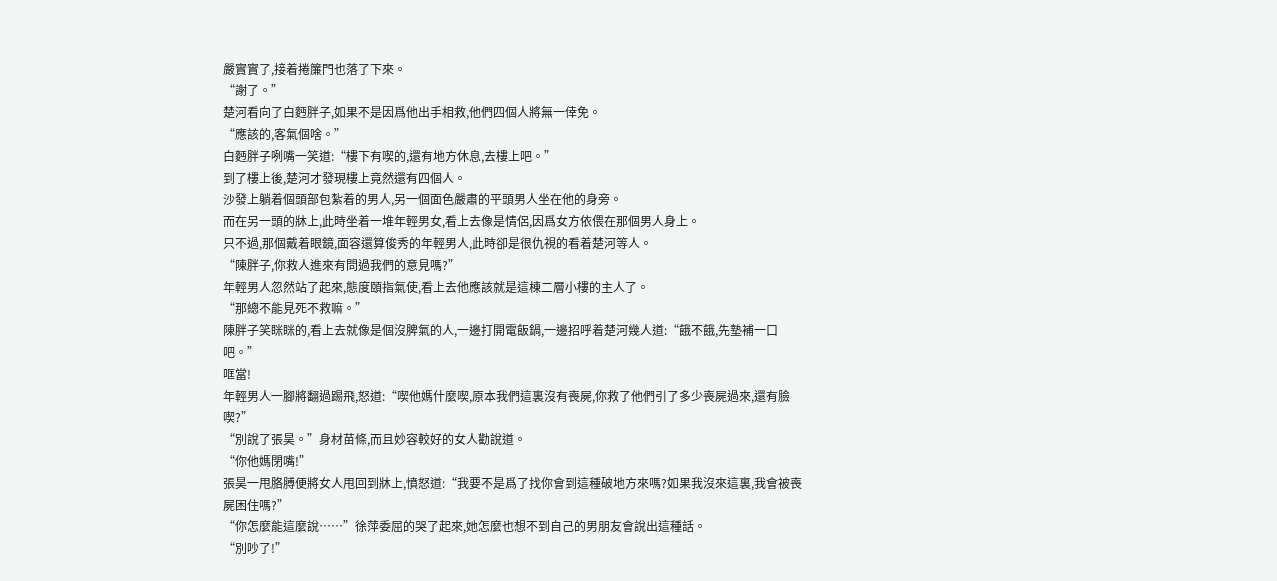嚴實實了,接着捲簾門也落了下來。
“謝了。”
楚河看向了白麪胖子,如果不是因爲他出手相救,他們四個人將無一倖免。
“應該的,客氣個啥。”
白麪胖子咧嘴一笑道:“樓下有喫的,還有地方休息,去樓上吧。”
到了樓上後,楚河才發現樓上竟然還有四個人。
沙發上躺着個頭部包紮着的男人,另一個面色嚴肅的平頭男人坐在他的身旁。
而在另一頭的牀上,此時坐着一堆年輕男女,看上去像是情侶,因爲女方依偎在那個男人身上。
只不過,那個戴着眼鏡,面容還算俊秀的年輕男人,此時卻是很仇視的看着楚河等人。
“陳胖子,你救人進來有問過我們的意見嗎?”
年輕男人忽然站了起來,態度頤指氣使,看上去他應該就是這棟二層小樓的主人了。
“那總不能見死不救嘛。”
陳胖子笑眯眯的,看上去就像是個沒脾氣的人,一邊打開電飯鍋,一邊招呼着楚河幾人道:“餓不餓,先墊補一口吧。”
哐當!
年輕男人一腳將翻過踢飛,怒道:“喫他媽什麼喫,原本我們這裏沒有喪屍,你救了他們引了多少喪屍過來,還有臉喫?”
“別說了張昊。”身材苗條,而且妙容較好的女人勸說道。
“你他媽閉嘴!”
張昊一甩胳膊便將女人甩回到牀上,憤怒道:“我要不是爲了找你會到這種破地方來嗎?如果我沒來這裏,我會被喪屍困住嗎?”
“你怎麼能這麼說……”徐萍委屈的哭了起來,她怎麼也想不到自己的男朋友會說出這種話。
“別吵了!”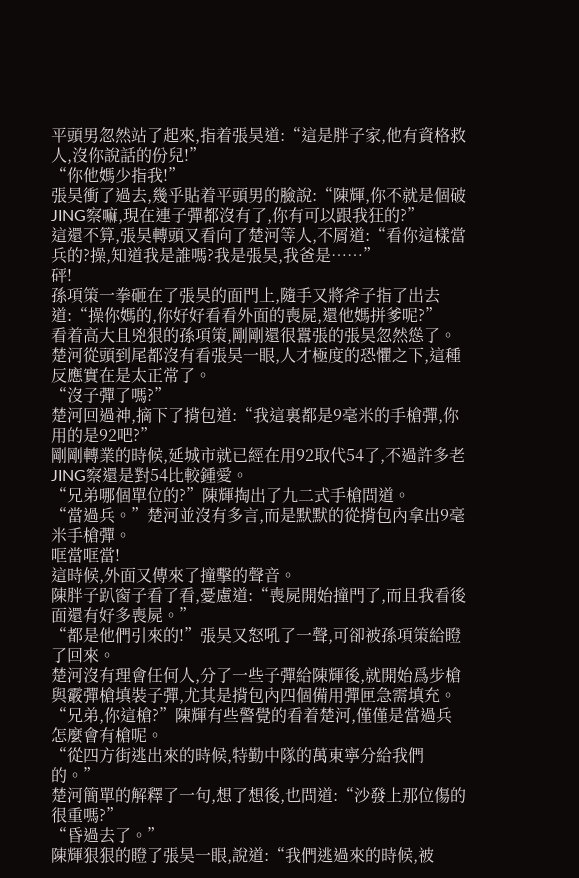平頭男忽然站了起來,指着張昊道:“這是胖子家,他有資格救人,沒你說話的份兒!”
“你他媽少指我!”
張昊衝了過去,幾乎貼着平頭男的臉說:“陳輝,你不就是個破JING察嘛,現在連子彈都沒有了,你有可以跟我狂的?”
這還不算,張昊轉頭又看向了楚河等人,不屑道:“看你這樣當兵的?操,知道我是誰嗎?我是張昊,我爸是……”
砰!
孫項策一拳砸在了張昊的面門上,隨手又將斧子指了出去道:“操你媽的,你好好看看外面的喪屍,還他媽拼爹呢?”
看着高大且兇狠的孫項策,剛剛還很囂張的張昊忽然慫了。
楚河從頭到尾都沒有看張昊一眼,人才極度的恐懼之下,這種反應實在是太正常了。
“沒子彈了嗎?”
楚河回過神,摘下了揹包道:“我這裏都是9毫米的手槍彈,你用的是92吧?”
剛剛轉業的時候,延城市就已經在用92取代54了,不過許多老JING察還是對54比較鍾愛。
“兄弟哪個單位的?”陳輝掏出了九二式手槍問道。
“當過兵。”楚河並沒有多言,而是默默的從揹包內拿出9毫米手槍彈。
哐當哐當!
這時候,外面又傳來了撞擊的聲音。
陳胖子趴窗子看了看,憂慮道:“喪屍開始撞門了,而且我看後面還有好多喪屍。”
“都是他們引來的!”張昊又怒吼了一聲,可卻被孫項策給瞪了回來。
楚河沒有理會任何人,分了一些子彈給陳輝後,就開始爲步槍與霰彈槍填裝子彈,尤其是揹包內四個備用彈匣急需填充。
“兄弟,你這槍?”陳輝有些警覺的看着楚河,僅僅是當過兵怎麼會有槍呢。
“從四方街逃出來的時候,特勤中隊的萬東寧分給我們的。”
楚河簡單的解釋了一句,想了想後,也問道:“沙發上那位傷的很重嗎?”
“昏過去了。”
陳輝狠狠的瞪了張昊一眼,說道:“我們逃過來的時候,被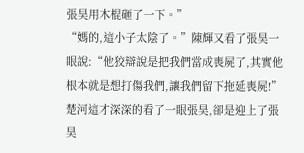張昊用木棍砸了一下。”
“媽的,這小子太陰了。”陳輝又看了張昊一眼說:“他狡辯說是把我們當成喪屍了,其實他根本就是想打傷我們,讓我們留下拖延喪屍!”
楚河這才深深的看了一眼張昊,卻是迎上了張昊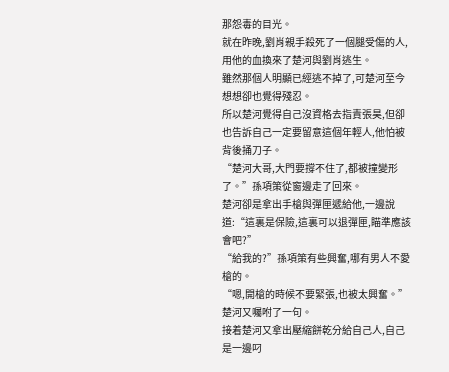那怨毒的目光。
就在昨晚,劉肖親手殺死了一個腿受傷的人,用他的血換來了楚河與劉肖逃生。
雖然那個人明顯已經逃不掉了,可楚河至今想想卻也覺得殘忍。
所以楚河覺得自己沒資格去指責張昊,但卻也告訴自己一定要留意這個年輕人,他怕被背後捅刀子。
“楚河大哥,大門要撐不住了,都被撞變形了。”孫項策從窗邊走了回來。
楚河卻是拿出手槍與彈匣遞給他,一邊說道:“這裏是保險,這裏可以退彈匣,瞄準應該會吧?”
“給我的?”孫項策有些興奮,哪有男人不愛槍的。
“嗯,開槍的時候不要緊張,也被太興奮。”楚河又囑咐了一句。
接着楚河又拿出壓縮餅乾分給自己人,自己是一邊叼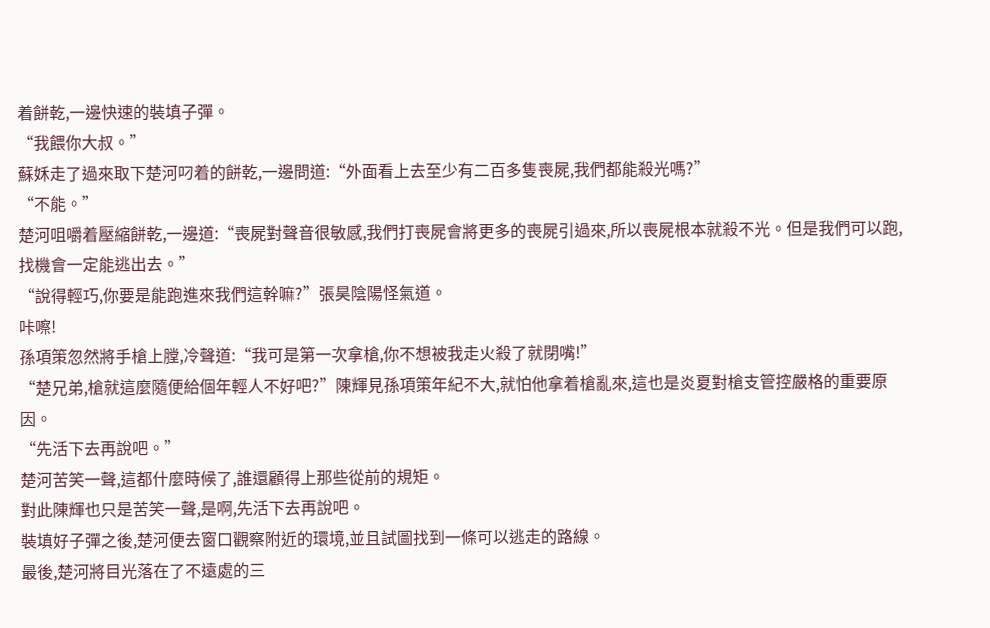着餅乾,一邊快速的裝填子彈。
“我餵你大叔。”
蘇姀走了過來取下楚河叼着的餅乾,一邊問道:“外面看上去至少有二百多隻喪屍,我們都能殺光嗎?”
“不能。”
楚河咀嚼着壓縮餅乾,一邊道:“喪屍對聲音很敏感,我們打喪屍會將更多的喪屍引過來,所以喪屍根本就殺不光。但是我們可以跑,找機會一定能逃出去。”
“說得輕巧,你要是能跑進來我們這幹嘛?”張昊陰陽怪氣道。
咔嚓!
孫項策忽然將手槍上膛,冷聲道:“我可是第一次拿槍,你不想被我走火殺了就閉嘴!”
“楚兄弟,槍就這麼隨便給個年輕人不好吧?”陳輝見孫項策年紀不大,就怕他拿着槍亂來,這也是炎夏對槍支管控嚴格的重要原因。
“先活下去再說吧。”
楚河苦笑一聲,這都什麼時候了,誰還顧得上那些從前的規矩。
對此陳輝也只是苦笑一聲,是啊,先活下去再說吧。
裝填好子彈之後,楚河便去窗口觀察附近的環境,並且試圖找到一條可以逃走的路線。
最後,楚河將目光落在了不遠處的三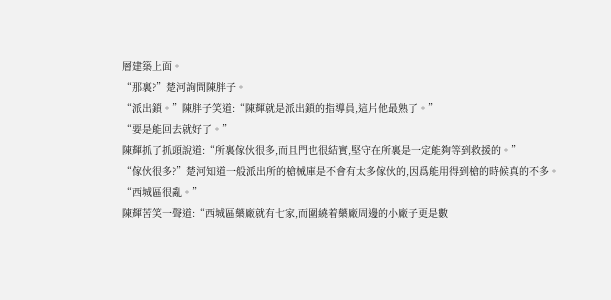層建築上面。
“那裏?”楚河詢問陳胖子。
“派出鎖。”陳胖子笑道:“陳輝就是派出鎖的指導員,這片他最熟了。”
“要是能回去就好了。”
陳輝抓了抓頭說道:“所裏傢伙很多,而且門也很結實,堅守在所裏是一定能夠等到救援的。”
“傢伙很多?”楚河知道一般派出所的槍械庫是不會有太多傢伙的,因爲能用得到槍的時候真的不多。
“西城區很亂。”
陳輝苦笑一聲道:“西城區藥廠就有七家,而圍繞着藥廠周邊的小廠子更是數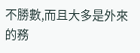不勝數,而且大多是外來的務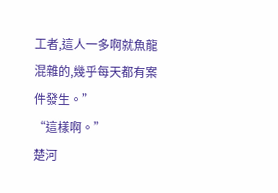工者,這人一多啊就魚龍混雜的,幾乎每天都有案件發生。”
“這樣啊。”
楚河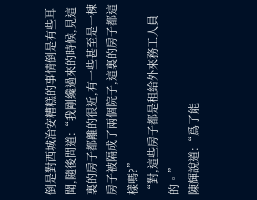倒是對西城治安糟糕的事情倒是有些耳聞,隨後問道:“我剛纔過來的時候,見這裏的房子都離的很近,有一些甚至是一棟房子被隔成了兩個院子,這裏的房子都這樣嗎?”
“對,這些房子都是租給外來務工人員的。”
陳輝說道:“爲了能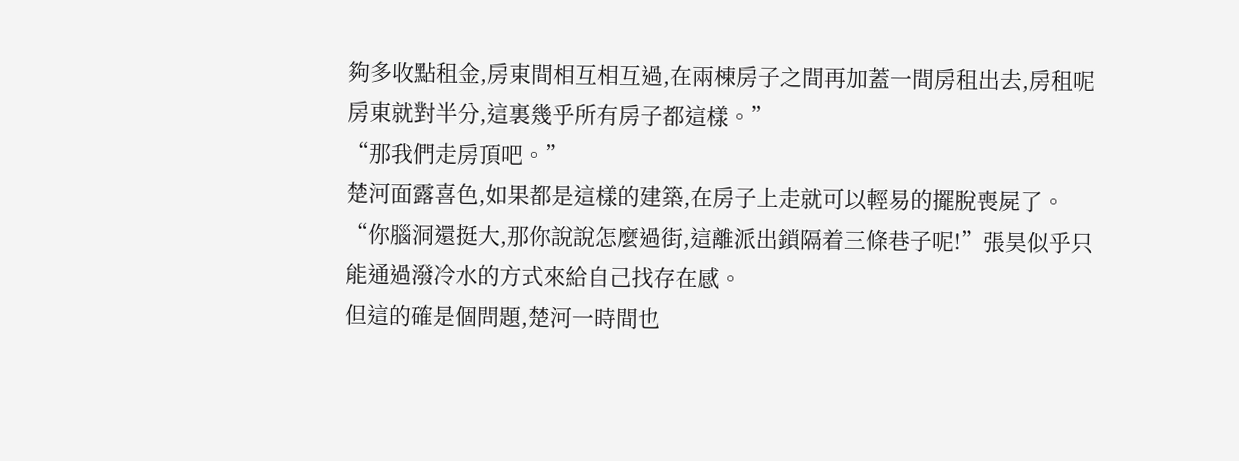夠多收點租金,房東間相互相互過,在兩棟房子之間再加蓋一間房租出去,房租呢房東就對半分,這裏幾乎所有房子都這樣。”
“那我們走房頂吧。”
楚河面露喜色,如果都是這樣的建築,在房子上走就可以輕易的擺脫喪屍了。
“你腦洞還挺大,那你說說怎麼過街,這離派出鎖隔着三條巷子呢!”張昊似乎只能通過潑冷水的方式來給自己找存在感。
但這的確是個問題,楚河一時間也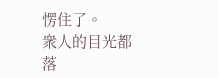愣住了。
衆人的目光都落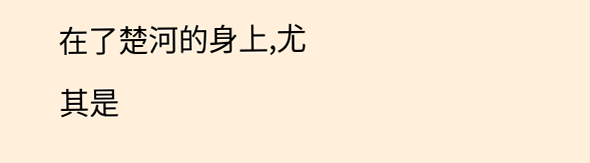在了楚河的身上,尤其是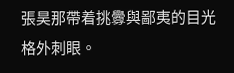張昊那帶着挑釁與鄙夷的目光格外刺眼。